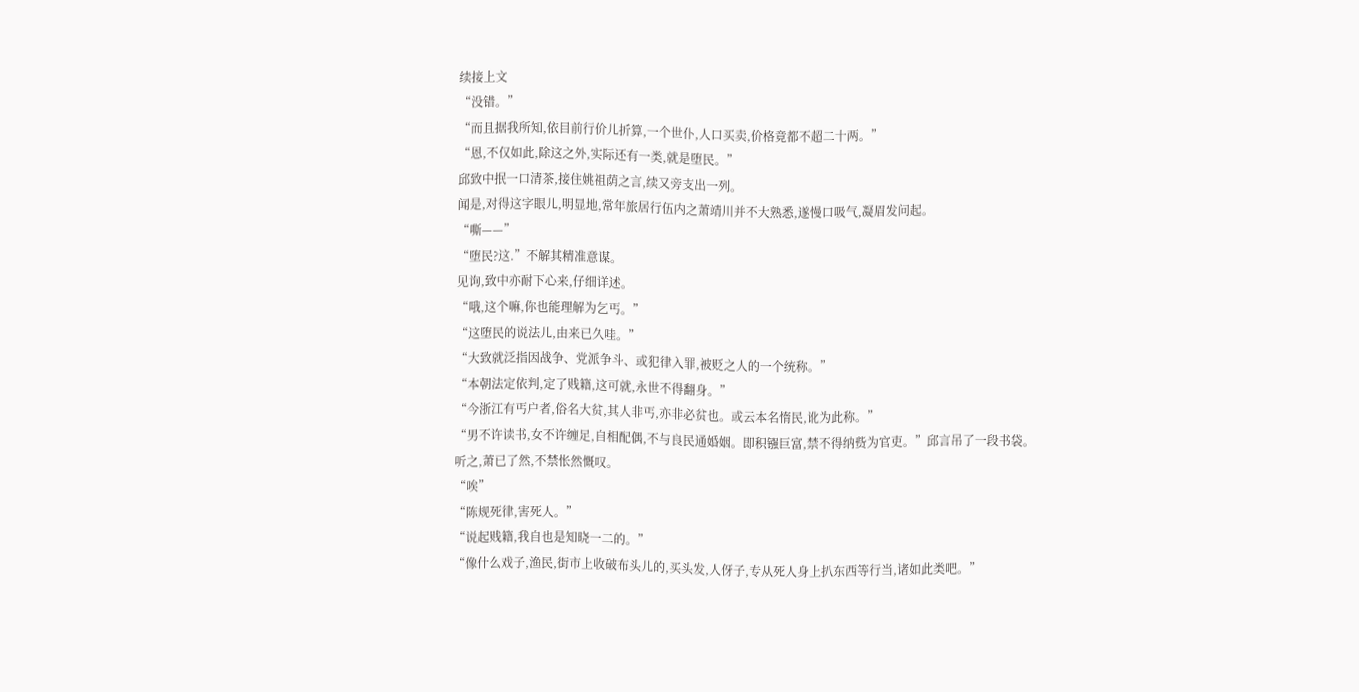续接上文
“没错。”
“而且据我所知,依目前行价儿折算,一个世仆,人口买卖,价格竟都不超二十两。”
“恩,不仅如此,除这之外,实际还有一类,就是堕民。”
邱致中抿一口清茶,接住姚祖荫之言,续又旁支出一列。
闻是,对得这字眼儿,明显地,常年旅居行伍内之萧靖川并不大熟悉,遂慢口吸气,凝眉发问起。
“嘶——”
“堕民?这.”不解其精准意谋。
见询,致中亦耐下心来,仔细详述。
“哦,这个嘛,你也能理解为乞丐。”
“这堕民的说法儿,由来已久哇。”
“大致就泛指因战争、党派争斗、或犯律入罪,被贬之人的一个统称。”
“本朝法定依判,定了贱籍,这可就,永世不得翻身。”
“今浙江有丐户者,俗名大贫,其人非丐,亦非必贫也。或云本名惰民,讹为此称。”
“男不许读书,女不许缠足,自相配偶,不与良民通婚姻。即积镪巨富,禁不得纳赀为官吏。”邱言吊了一段书袋。
听之,萧已了然,不禁怅然慨叹。
“唉”
“陈规死律,害死人。”
“说起贱籍,我自也是知晓一二的。”
“像什么戏子,渔民,街市上收破布头儿的,买头发,人伢子,专从死人身上扒东西等行当,诸如此类吧。”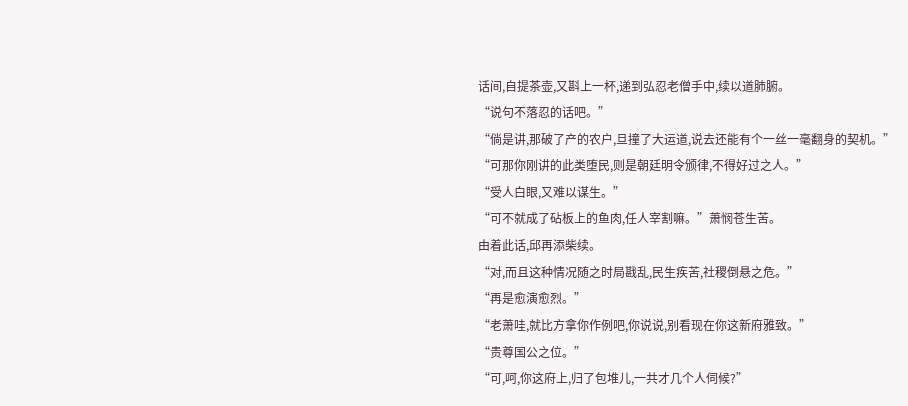话间,自提茶壶,又斟上一杯,递到弘忍老僧手中,续以道肺腑。
“说句不落忍的话吧。”
“倘是讲,那破了产的农户,旦撞了大运道,说去还能有个一丝一毫翻身的契机。”
“可那你刚讲的此类堕民,则是朝廷明令颁律,不得好过之人。”
“受人白眼,又难以谋生。”
“可不就成了砧板上的鱼肉,任人宰割嘛。”萧悯苍生苦。
由着此话,邱再添柴续。
“对,而且这种情况随之时局戡乱,民生疾苦,社稷倒悬之危。”
“再是愈演愈烈。”
“老萧哇,就比方拿你作例吧,你说说,别看现在你这新府雅致。”
“贵尊国公之位。”
“可,呵,你这府上,归了包堆儿,一共才几个人伺候?”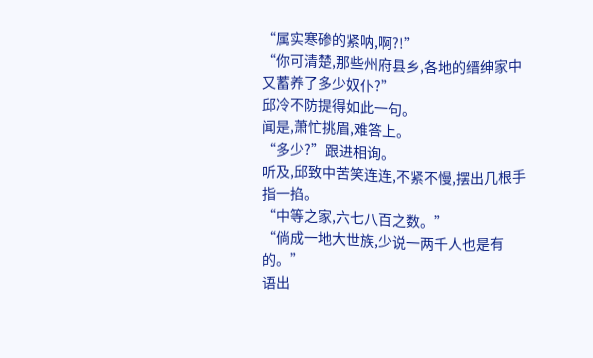“属实寒碜的紧呐,啊?!”
“你可清楚,那些州府县乡,各地的缙绅家中又蓄养了多少奴仆?”
邱冷不防提得如此一句。
闻是,萧忙挑眉,难答上。
“多少?”跟进相询。
听及,邱致中苦笑连连,不紧不慢,摆出几根手指一掐。
“中等之家,六七八百之数。”
“倘成一地大世族,少说一两千人也是有的。”
语出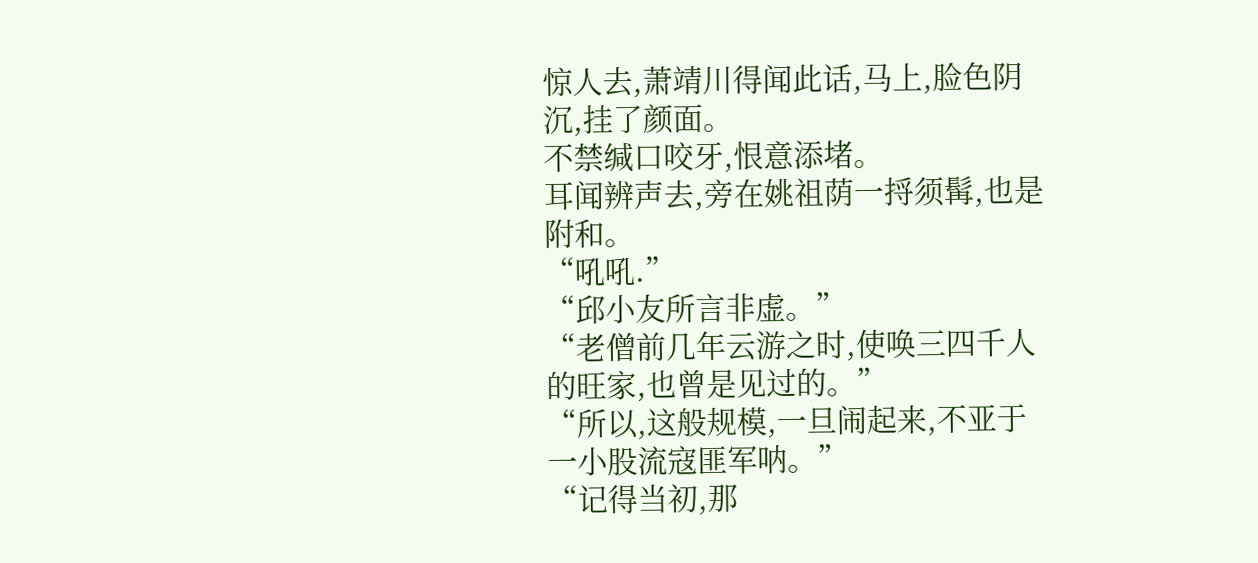惊人去,萧靖川得闻此话,马上,脸色阴沉,挂了颜面。
不禁缄口咬牙,恨意添堵。
耳闻辨声去,旁在姚祖荫一捋须髯,也是附和。
“吼吼.”
“邱小友所言非虚。”
“老僧前几年云游之时,使唤三四千人的旺家,也曾是见过的。”
“所以,这般规模,一旦闹起来,不亚于一小股流寇匪军呐。”
“记得当初,那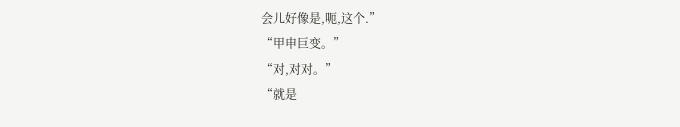会儿好像是,呃,这个.”
“甲申巨变。”
“对,对对。”
“就是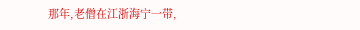那年,老僧在江浙海宁一带,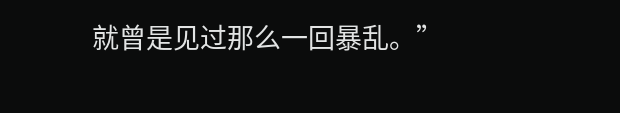就曾是见过那么一回暴乱。”